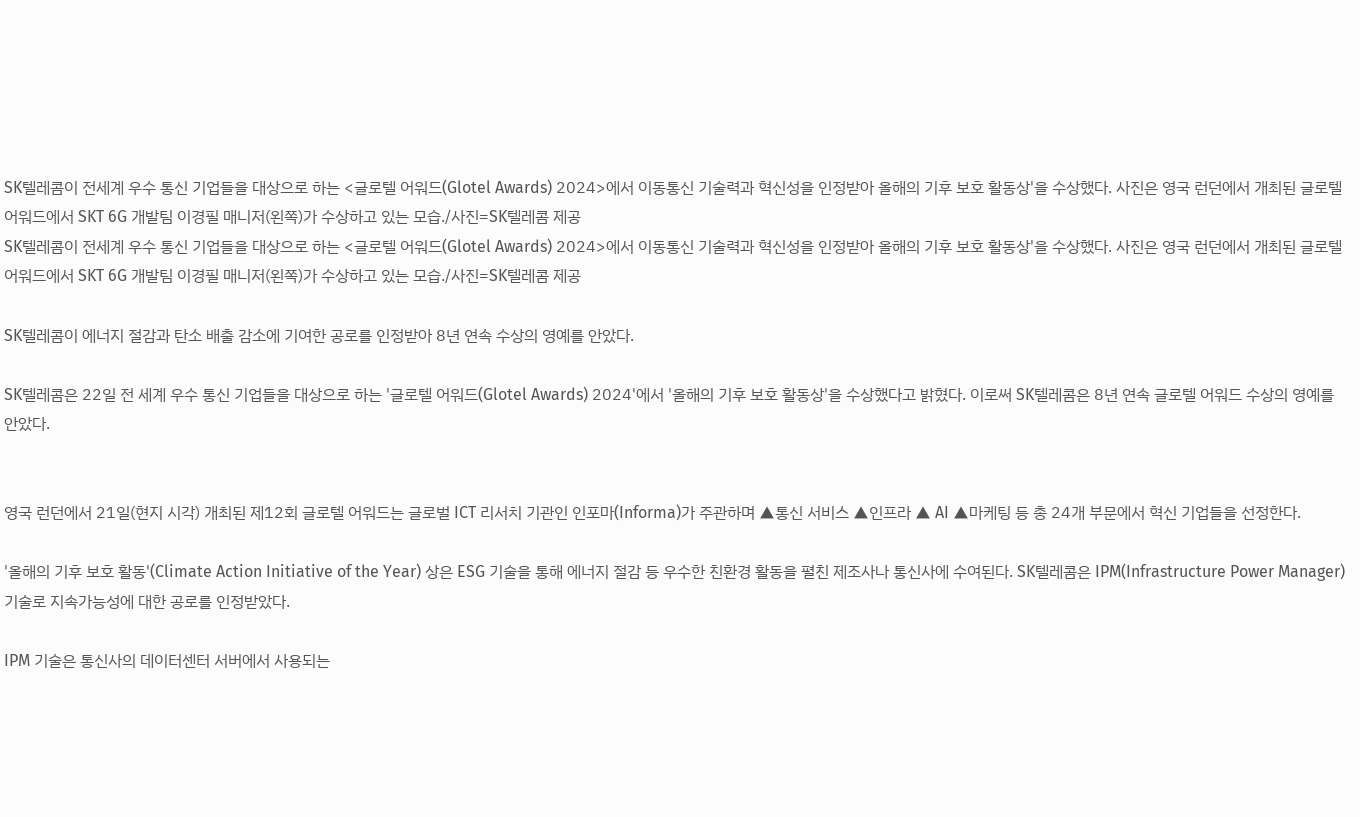SK텔레콤이 전세계 우수 통신 기업들을 대상으로 하는 <글로텔 어워드(Glotel Awards) 2024>에서 이동통신 기술력과 혁신성을 인정받아 올해의 기후 보호 활동상'을 수상했다. 사진은 영국 런던에서 개최된 글로텔 어워드에서 SKT 6G 개발팀 이경필 매니저(왼쪽)가 수상하고 있는 모습./사진=SK텔레콤 제공
SK텔레콤이 전세계 우수 통신 기업들을 대상으로 하는 <글로텔 어워드(Glotel Awards) 2024>에서 이동통신 기술력과 혁신성을 인정받아 올해의 기후 보호 활동상'을 수상했다. 사진은 영국 런던에서 개최된 글로텔 어워드에서 SKT 6G 개발팀 이경필 매니저(왼쪽)가 수상하고 있는 모습./사진=SK텔레콤 제공

SK텔레콤이 에너지 절감과 탄소 배출 감소에 기여한 공로를 인정받아 8년 연속 수상의 영예를 안았다.

SK텔레콤은 22일 전 세계 우수 통신 기업들을 대상으로 하는 '글로텔 어워드(Glotel Awards) 2024'에서 '올해의 기후 보호 활동상'을 수상했다고 밝혔다. 이로써 SK텔레콤은 8년 연속 글로텔 어워드 수상의 영예를 안았다.


영국 런던에서 21일(현지 시각) 개최된 제12회 글로텔 어워드는 글로벌 ICT 리서치 기관인 인포마(Informa)가 주관하며 ▲통신 서비스 ▲인프라 ▲ AI ▲마케팅 등 총 24개 부문에서 혁신 기업들을 선정한다.

'올해의 기후 보호 활동'(Climate Action Initiative of the Year) 상은 ESG 기술을 통해 에너지 절감 등 우수한 친환경 활동을 펼친 제조사나 통신사에 수여된다. SK텔레콤은 IPM(Infrastructure Power Manager) 기술로 지속가능성에 대한 공로를 인정받았다.

IPM 기술은 통신사의 데이터센터 서버에서 사용되는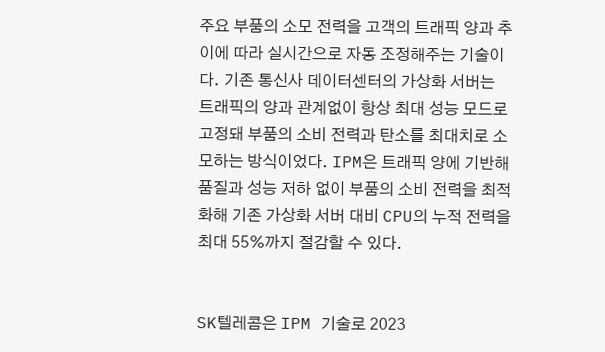주요 부품의 소모 전력을 고객의 트래픽 양과 추이에 따라 실시간으로 자동 조정해주는 기술이다. 기존 통신사 데이터센터의 가상화 서버는 트래픽의 양과 관계없이 항상 최대 성능 모드로 고정돼 부품의 소비 전력과 탄소를 최대치로 소모하는 방식이었다. IPM은 트래픽 양에 기반해 품질과 성능 저하 없이 부품의 소비 전력을 최적화해 기존 가상화 서버 대비 CPU의 누적 전력을 최대 55%까지 절감할 수 있다.


SK텔레콤은 IPM 기술로 2023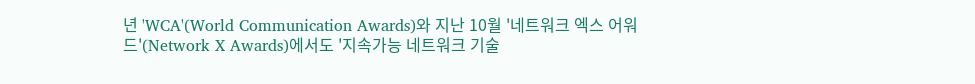년 'WCA'(World Communication Awards)와 지난 10월 '네트워크 엑스 어워드'(Network X Awards)에서도 '지속가능 네트워크 기술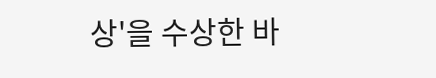상'을 수상한 바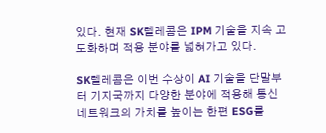있다. 현재 SK텔레콤은 IPM 기술을 지속 고도화하며 적용 분야를 넓혀가고 있다.

SK텔레콤은 이번 수상이 AI 기술을 단말부터 기지국까지 다양한 분야에 적용해 통신 네트워크의 가치를 높이는 한편 ESG를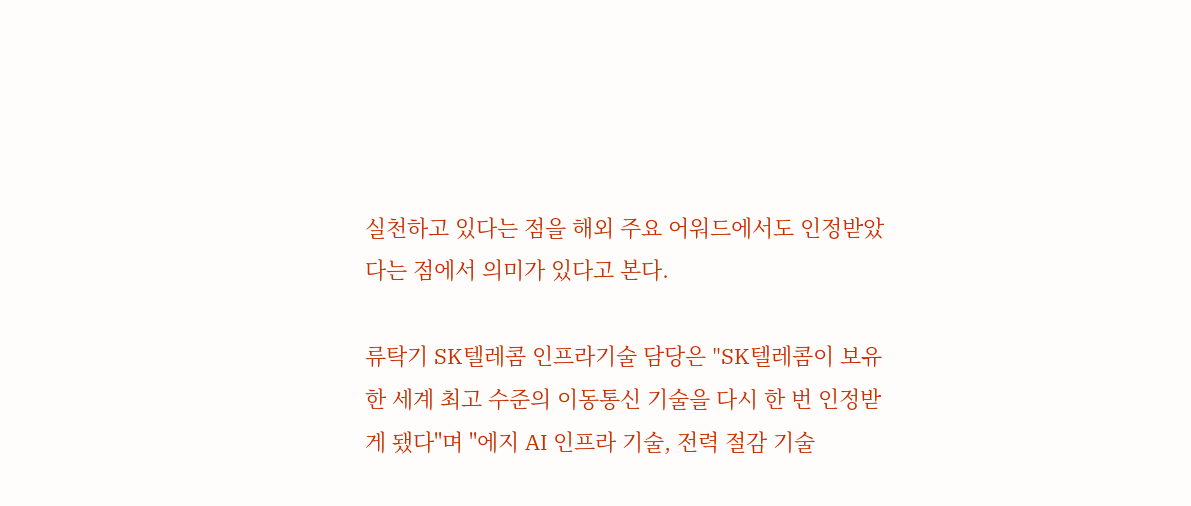실천하고 있다는 점을 해외 주요 어워드에서도 인정받았다는 점에서 의미가 있다고 본다.

류탁기 SK텔레콤 인프라기술 담당은 "SK텔레콤이 보유한 세계 최고 수준의 이동통신 기술을 다시 한 번 인정받게 됐다"며 "에지 AI 인프라 기술, 전력 절감 기술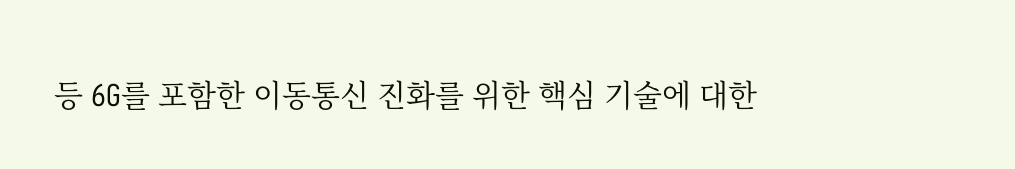등 6G를 포함한 이동통신 진화를 위한 핵심 기술에 대한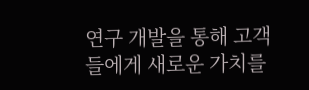연구 개발을 통해 고객들에게 새로운 가치를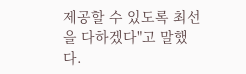제공할 수 있도록 최선을 다하겠다"고 말했다.